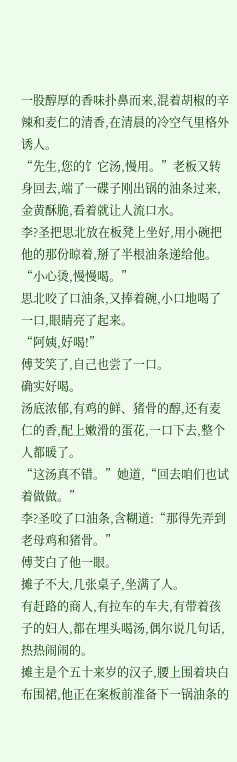一股醇厚的香味扑鼻而来,混着胡椒的辛辣和麦仁的清香,在清晨的冷空气里格外诱人。
“先生,您的饣它汤,慢用。”老板又转身回去,端了一碟子刚出锅的油条过来,金黄酥脆,看着就让人流口水。
李?圣把思北放在板凳上坐好,用小碗把他的那份晾着,掰了半根油条递给他。
“小心烫,慢慢喝。”
思北咬了口油条,又捧着碗,小口地喝了一口,眼睛亮了起来。
“阿姨,好喝!”
傅芠笑了,自己也尝了一口。
确实好喝。
汤底浓郁,有鸡的鲜、猪骨的醇,还有麦仁的香,配上嫩滑的蛋花,一口下去,整个人都暖了。
“这汤真不错。”她道,“回去咱们也试着做做。”
李?圣咬了口油条,含糊道:“那得先弄到老母鸡和猪骨。”
傅芠白了他一眼。
摊子不大,几张桌子,坐满了人。
有赶路的商人,有拉车的车夫,有带着孩子的妇人,都在埋头喝汤,偶尔说几句话,热热闹闹的。
摊主是个五十来岁的汉子,腰上围着块白布围裙,他正在案板前准备下一锅油条的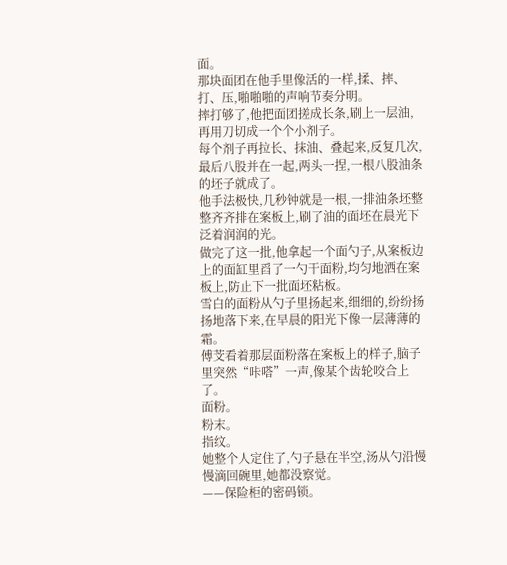面。
那块面团在他手里像活的一样,揉、摔、打、压,啪啪啪的声响节奏分明。
摔打够了,他把面团搓成长条,刷上一层油,再用刀切成一个个小剂子。
每个剂子再拉长、抹油、叠起来,反复几次,最后八股并在一起,两头一捏,一根八股油条的坯子就成了。
他手法极快,几秒钟就是一根,一排油条坯整整齐齐排在案板上,刷了油的面坯在晨光下泛着润润的光。
做完了这一批,他拿起一个面勺子,从案板边上的面缸里舀了一勺干面粉,均匀地洒在案板上,防止下一批面坯粘板。
雪白的面粉从勺子里扬起来,细细的,纷纷扬扬地落下来,在早晨的阳光下像一层薄薄的霜。
傅芠看着那层面粉落在案板上的样子,脑子里突然“咔嗒”一声,像某个齿轮咬合上了。
面粉。
粉末。
指纹。
她整个人定住了,勺子悬在半空,汤从勺沿慢慢滴回碗里,她都没察觉。
——保险柜的密码锁。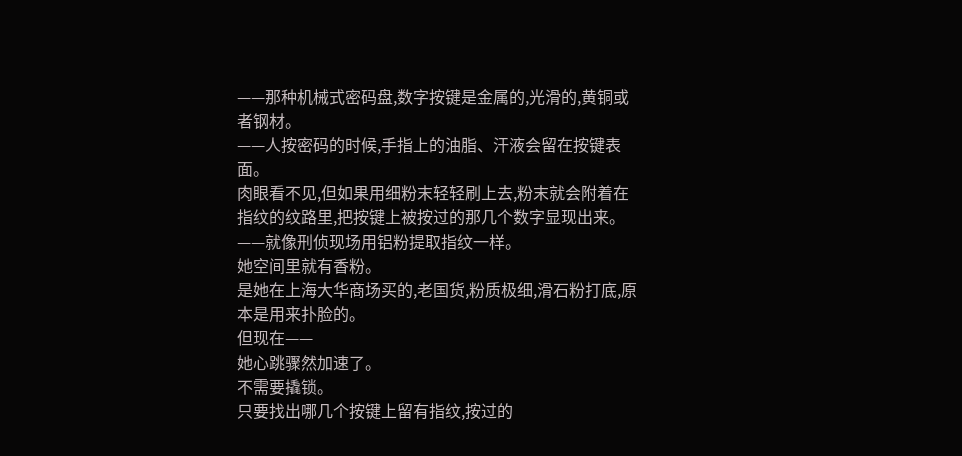——那种机械式密码盘,数字按键是金属的,光滑的,黄铜或者钢材。
——人按密码的时候,手指上的油脂、汗液会留在按键表面。
肉眼看不见,但如果用细粉末轻轻刷上去,粉末就会附着在指纹的纹路里,把按键上被按过的那几个数字显现出来。
——就像刑侦现场用铝粉提取指纹一样。
她空间里就有香粉。
是她在上海大华商场买的,老国货,粉质极细,滑石粉打底,原本是用来扑脸的。
但现在——
她心跳骤然加速了。
不需要撬锁。
只要找出哪几个按键上留有指纹,按过的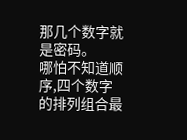那几个数字就是密码。
哪怕不知道顺序,四个数字的排列组合最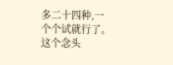多二十四种,一个个试就行了。
这个念头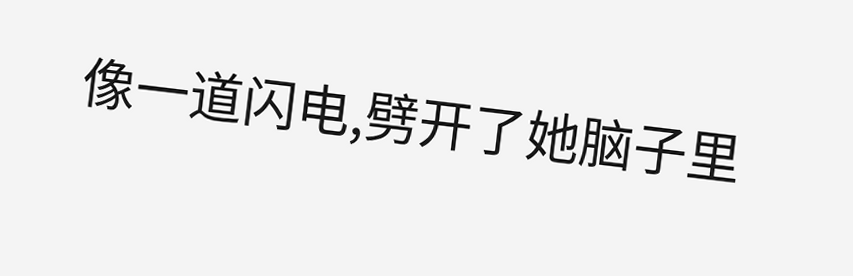像一道闪电,劈开了她脑子里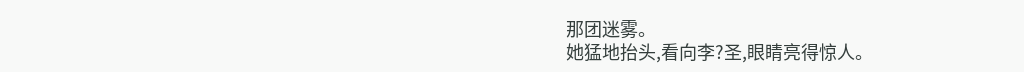那团迷雾。
她猛地抬头,看向李?圣,眼睛亮得惊人。